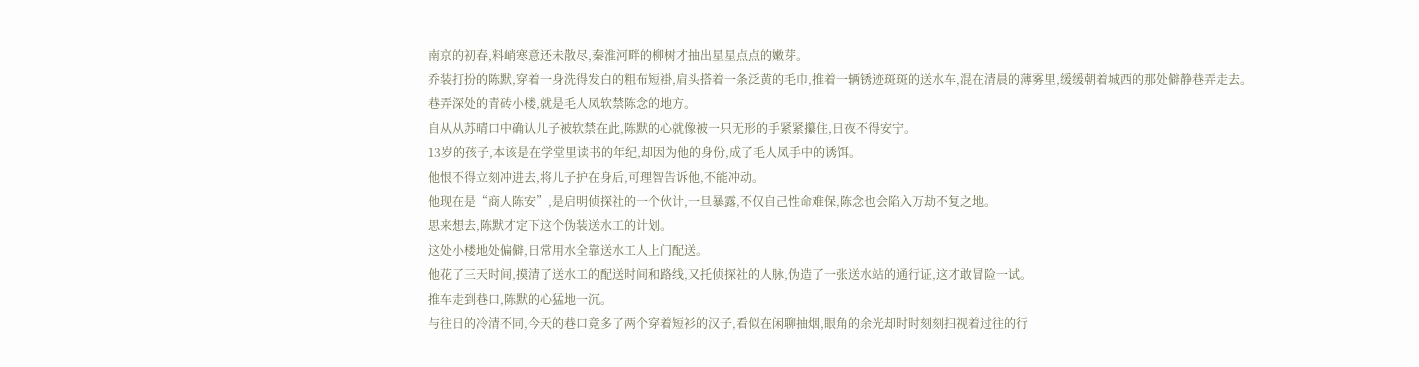南京的初春,料峭寒意还未散尽,秦淮河畔的柳树才抽出星星点点的嫩芽。
乔装打扮的陈默,穿着一身洗得发白的粗布短褂,肩头搭着一条泛黄的毛巾,推着一辆锈迹斑斑的送水车,混在清晨的薄雾里,缓缓朝着城西的那处僻静巷弄走去。
巷弄深处的青砖小楼,就是毛人凤软禁陈念的地方。
自从从苏晴口中确认儿子被软禁在此,陈默的心就像被一只无形的手紧紧攥住,日夜不得安宁。
13岁的孩子,本该是在学堂里读书的年纪,却因为他的身份,成了毛人凤手中的诱饵。
他恨不得立刻冲进去,将儿子护在身后,可理智告诉他,不能冲动。
他现在是“商人陈安”,是启明侦探社的一个伙计,一旦暴露,不仅自己性命难保,陈念也会陷入万劫不复之地。
思来想去,陈默才定下这个伪装送水工的计划。
这处小楼地处偏僻,日常用水全靠送水工人上门配送。
他花了三天时间,摸清了送水工的配送时间和路线,又托侦探社的人脉,伪造了一张送水站的通行证,这才敢冒险一试。
推车走到巷口,陈默的心猛地一沉。
与往日的冷清不同,今天的巷口竟多了两个穿着短衫的汉子,看似在闲聊抽烟,眼角的余光却时时刻刻扫视着过往的行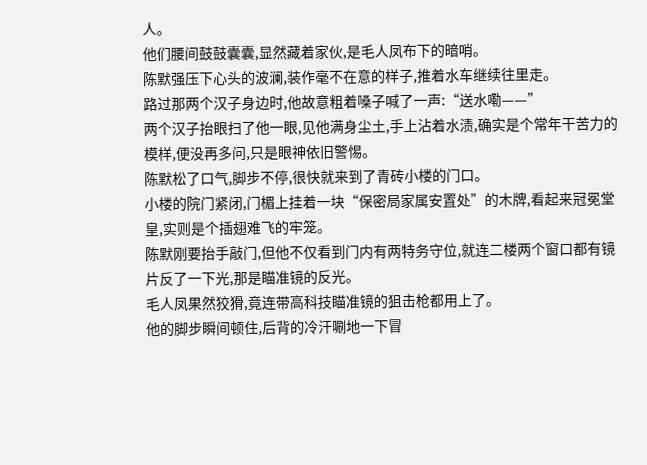人。
他们腰间鼓鼓囊囊,显然藏着家伙,是毛人凤布下的暗哨。
陈默强压下心头的波澜,装作毫不在意的样子,推着水车继续往里走。
路过那两个汉子身边时,他故意粗着嗓子喊了一声:“送水嘞——”
两个汉子抬眼扫了他一眼,见他满身尘土,手上沾着水渍,确实是个常年干苦力的模样,便没再多问,只是眼神依旧警惕。
陈默松了口气,脚步不停,很快就来到了青砖小楼的门口。
小楼的院门紧闭,门楣上挂着一块“保密局家属安置处”的木牌,看起来冠冕堂皇,实则是个插翅难飞的牢笼。
陈默刚要抬手敲门,但他不仅看到门内有两特务守位,就连二楼两个窗口都有镜片反了一下光,那是瞄准镜的反光。
毛人凤果然狡猾,竟连带高科技瞄准镜的狙击枪都用上了。
他的脚步瞬间顿住,后背的冷汗唰地一下冒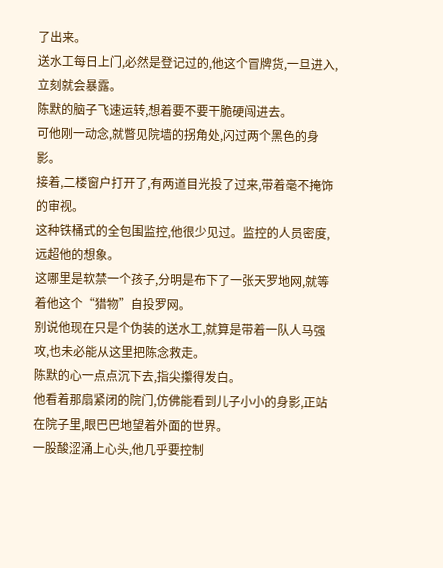了出来。
送水工每日上门,必然是登记过的,他这个冒牌货,一旦进入,立刻就会暴露。
陈默的脑子飞速运转,想着要不要干脆硬闯进去。
可他刚一动念,就瞥见院墙的拐角处,闪过两个黑色的身影。
接着,二楼窗户打开了,有两道目光投了过来,带着毫不掩饰的审视。
这种铁桶式的全包围监控,他很少见过。监控的人员密度,远超他的想象。
这哪里是软禁一个孩子,分明是布下了一张天罗地网,就等着他这个“猎物”自投罗网。
别说他现在只是个伪装的送水工,就算是带着一队人马强攻,也未必能从这里把陈念救走。
陈默的心一点点沉下去,指尖攥得发白。
他看着那扇紧闭的院门,仿佛能看到儿子小小的身影,正站在院子里,眼巴巴地望着外面的世界。
一股酸涩涌上心头,他几乎要控制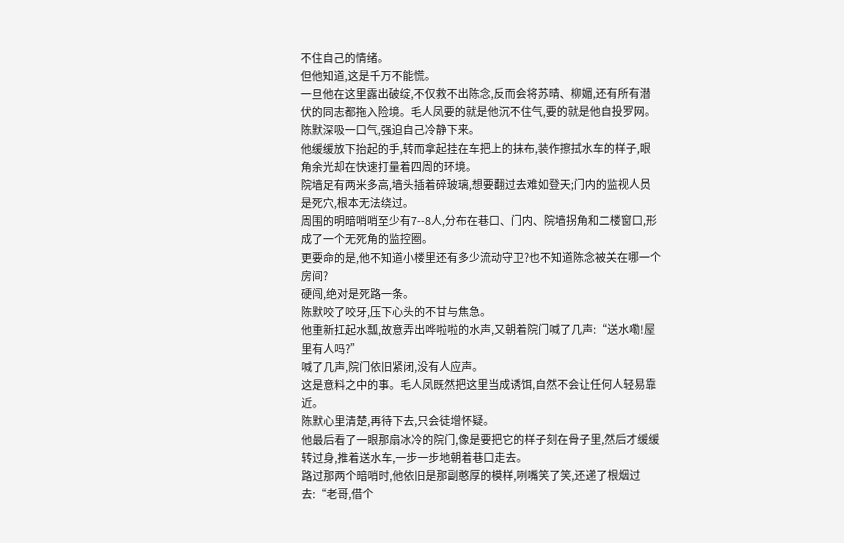不住自己的情绪。
但他知道,这是千万不能慌。
一旦他在这里露出破绽,不仅救不出陈念,反而会将苏晴、柳媚,还有所有潜伏的同志都拖入险境。毛人凤要的就是他沉不住气,要的就是他自投罗网。
陈默深吸一口气,强迫自己冷静下来。
他缓缓放下抬起的手,转而拿起挂在车把上的抹布,装作擦拭水车的样子,眼角余光却在快速打量着四周的环境。
院墙足有两米多高,墙头插着碎玻璃,想要翻过去难如登天;门内的监视人员是死穴,根本无法绕过。
周围的明暗哨哨至少有7--8人,分布在巷口、门内、院墙拐角和二楼窗口,形成了一个无死角的监控圈。
更要命的是,他不知道小楼里还有多少流动守卫?也不知道陈念被关在哪一个房间?
硬闯,绝对是死路一条。
陈默咬了咬牙,压下心头的不甘与焦急。
他重新扛起水瓢,故意弄出哗啦啦的水声,又朝着院门喊了几声:“送水嘞!屋里有人吗?”
喊了几声,院门依旧紧闭,没有人应声。
这是意料之中的事。毛人凤既然把这里当成诱饵,自然不会让任何人轻易靠近。
陈默心里清楚,再待下去,只会徒增怀疑。
他最后看了一眼那扇冰冷的院门,像是要把它的样子刻在骨子里,然后才缓缓转过身,推着送水车,一步一步地朝着巷口走去。
路过那两个暗哨时,他依旧是那副憨厚的模样,咧嘴笑了笑,还递了根烟过去:“老哥,借个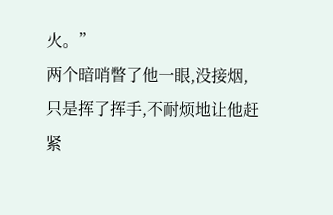火。”
两个暗哨瞥了他一眼,没接烟,只是挥了挥手,不耐烦地让他赶紧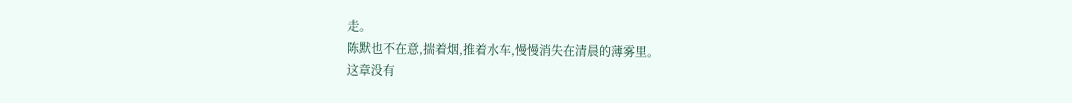走。
陈默也不在意,揣着烟,推着水车,慢慢消失在清晨的薄雾里。
这章没有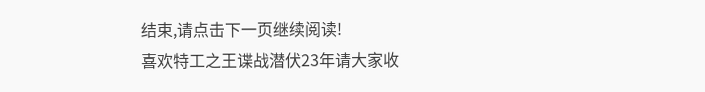结束,请点击下一页继续阅读!
喜欢特工之王谍战潜伏23年请大家收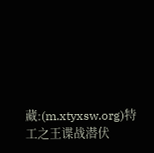藏:(m.xtyxsw.org)特工之王谍战潜伏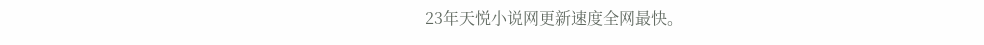23年天悦小说网更新速度全网最快。